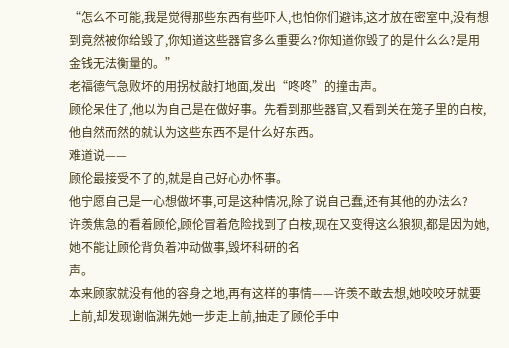“怎么不可能,我是觉得那些东西有些吓人,也怕你们避讳,这才放在密室中,没有想到竟然被你给毁了,你知道这些器官多么重要么?你知道你毁了的是什么么?是用金钱无法衡量的。”
老福德气急败坏的用拐杖敲打地面,发出“咚咚”的撞击声。
顾伦呆住了,他以为自己是在做好事。先看到那些器官,又看到关在笼子里的白桉,他自然而然的就认为这些东西不是什么好东西。
难道说——
顾伦最接受不了的,就是自己好心办怀事。
他宁愿自己是一心想做坏事,可是这种情况,除了说自己蠢,还有其他的办法么?
许羡焦急的看着顾伦,顾伦冒着危险找到了白桉,现在又变得这么狼狈,都是因为她,她不能让顾伦背负着冲动做事,毁坏科研的名
声。
本来顾家就没有他的容身之地,再有这样的事情——许羡不敢去想,她咬咬牙就要上前,却发现谢临渊先她一步走上前,抽走了顾伦手中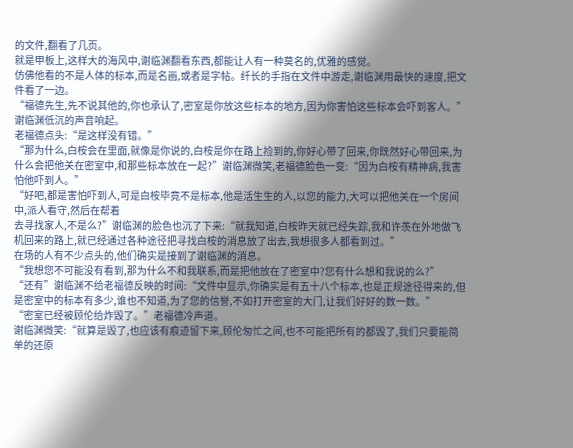的文件,翻看了几页。
就是甲板上,这样大的海风中,谢临渊翻看东西,都能让人有一种莫名的,优雅的感觉。
仿佛他看的不是人体的标本,而是名画,或者是字帖。纤长的手指在文件中游走,谢临渊用最快的速度,把文件看了一边。
“福德先生,先不说其他的,你也承认了,密室是你放这些标本的地方,因为你害怕这些标本会吓到客人。”谢临渊低沉的声音响起。
老福德点头:“是这样没有错。”
“那为什么,白桉会在里面,就像是你说的,白桉是你在路上捡到的,你好心带了回来,你既然好心带回来,为什么会把他关在密室中,和那些标本放在一起?”谢临渊微笑,老福德脸色一变:“因为白桉有精神病,我害怕他吓到人。”
“好吧,都是害怕吓到人,可是白桉毕竟不是标本,他是活生生的人,以您的能力,大可以把他关在一个房间中,派人看守,然后在帮着
去寻找家人,不是么?”谢临渊的脸色也沉了下来:“就我知道,白桉昨天就已经失踪,我和许羡在外地做飞机回来的路上,就已经通过各种途径把寻找白桉的消息放了出去,我想很多人都看到过。”
在场的人有不少点头的,他们确实是接到了谢临渊的消息。
“我想您不可能没有看到,那为什么不和我联系,而是把他放在了密室中?您有什么想和我说的么?”
“还有”谢临渊不给老福德反映的时间:“文件中显示,你确实是有五十八个标本,也是正规途径得来的,但是密室中的标本有多少,谁也不知道,为了您的信誉,不如打开密室的大门,让我们好好的数一数。”
“密室已经被顾伦给炸毁了。”老福德冷声道。
谢临渊微笑:“就算是毁了,也应该有痕迹留下来,顾伦匆忙之间,也不可能把所有的都毁了,我们只要能简单的还原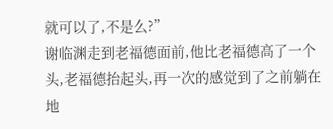就可以了,不是么?”
谢临渊走到老福德面前,他比老福德高了一个头,老福德抬起头,再一次的感觉到了之前躺在地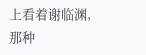上看着谢临渊,那种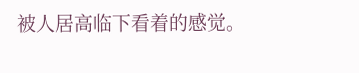被人居高临下看着的感觉。